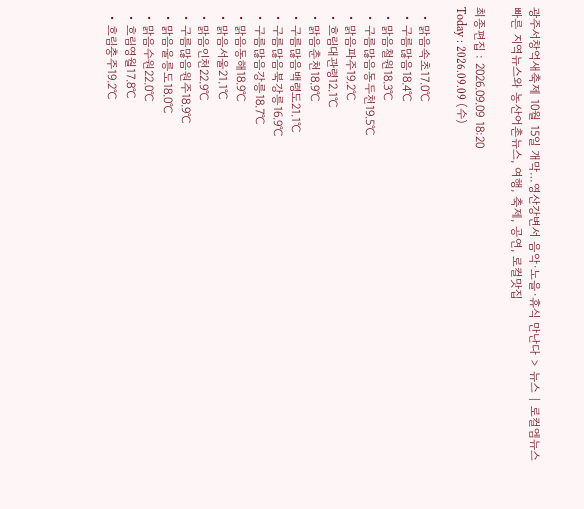광주서창억새축제 10월 15일 개막…영산강변서 음악·노을·휴식 만난다 > 뉴스 | 로컬엠뉴스 빠른 지역뉴스와 농산어촌뉴스, 여행, 축제, 공연, 로컬맛집

최종편집 : 2026.09.09 18:20
Today : 2026.09.09 (수)

  • 맑음속초17.0℃
  • 구름많음18.4℃
  • 맑음철원18.3℃
  • 구름많음동두천19.5℃
  • 맑음파주19.2℃
  • 흐림대관령12.1℃
  • 맑음춘천18.9℃
  • 구름많음백령도21.1℃
  • 구름많음북강릉16.9℃
  • 구름많음강릉18.7℃
  • 맑음동해18.9℃
  • 맑음서울21.1℃
  • 맑음인천22.9℃
  • 구름많음원주18.9℃
  • 맑음울릉도18.0℃
  • 맑음수원22.0℃
  • 흐림영월17.8℃
  • 흐림충주19.2℃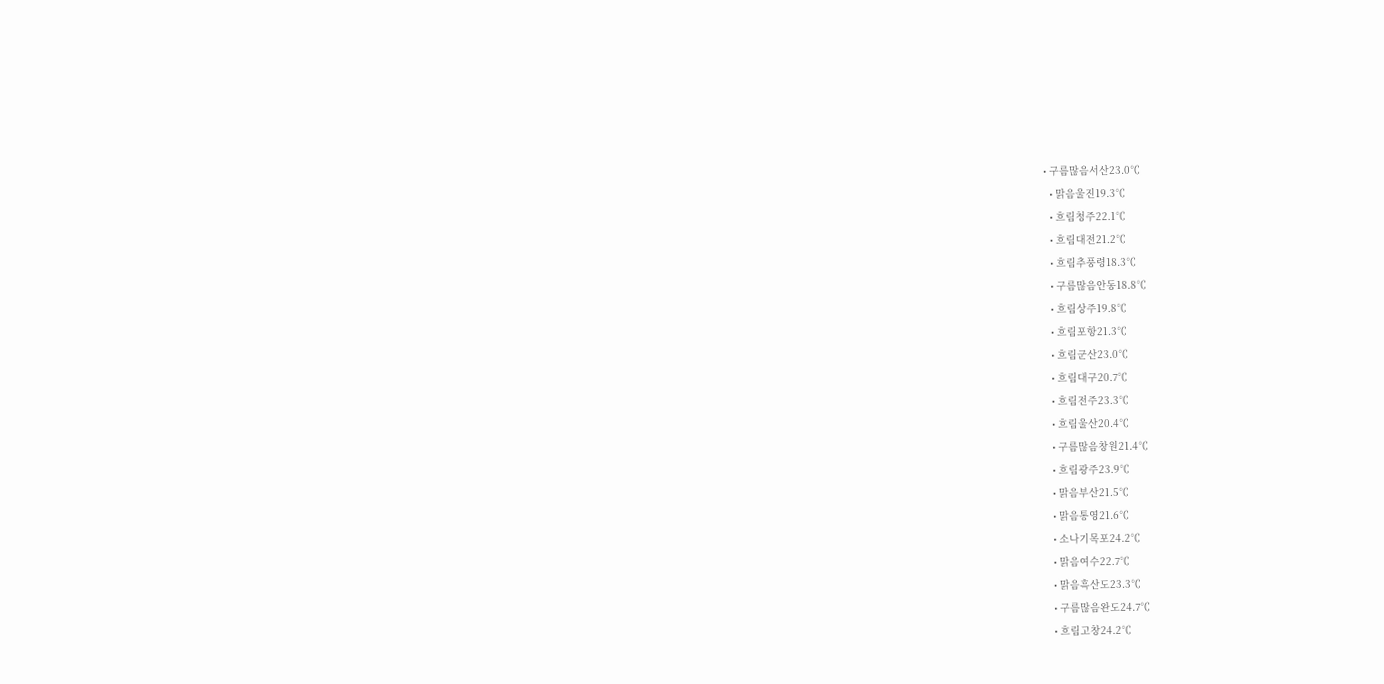• 구름많음서산23.0℃
  • 맑음울진19.3℃
  • 흐림청주22.1℃
  • 흐림대전21.2℃
  • 흐림추풍령18.3℃
  • 구름많음안동18.8℃
  • 흐림상주19.8℃
  • 흐림포항21.3℃
  • 흐림군산23.0℃
  • 흐림대구20.7℃
  • 흐림전주23.3℃
  • 흐림울산20.4℃
  • 구름많음창원21.4℃
  • 흐림광주23.9℃
  • 맑음부산21.5℃
  • 맑음통영21.6℃
  • 소나기목포24.2℃
  • 맑음여수22.7℃
  • 맑음흑산도23.3℃
  • 구름많음완도24.7℃
  • 흐림고창24.2℃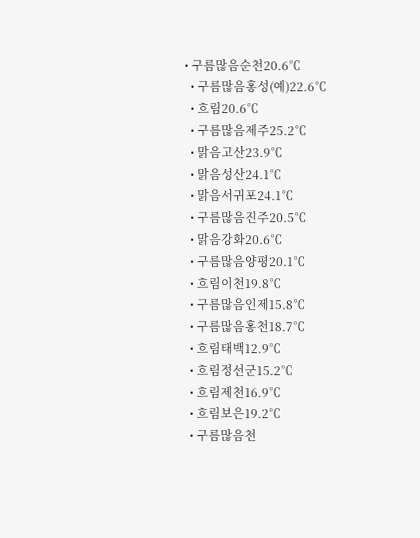• 구름많음순천20.6℃
  • 구름많음홍성(예)22.6℃
  • 흐림20.6℃
  • 구름많음제주25.2℃
  • 맑음고산23.9℃
  • 맑음성산24.1℃
  • 맑음서귀포24.1℃
  • 구름많음진주20.5℃
  • 맑음강화20.6℃
  • 구름많음양평20.1℃
  • 흐림이천19.8℃
  • 구름많음인제15.8℃
  • 구름많음홍천18.7℃
  • 흐림태백12.9℃
  • 흐림정선군15.2℃
  • 흐림제천16.9℃
  • 흐림보은19.2℃
  • 구름많음천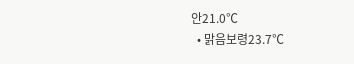안21.0℃
  • 맑음보령23.7℃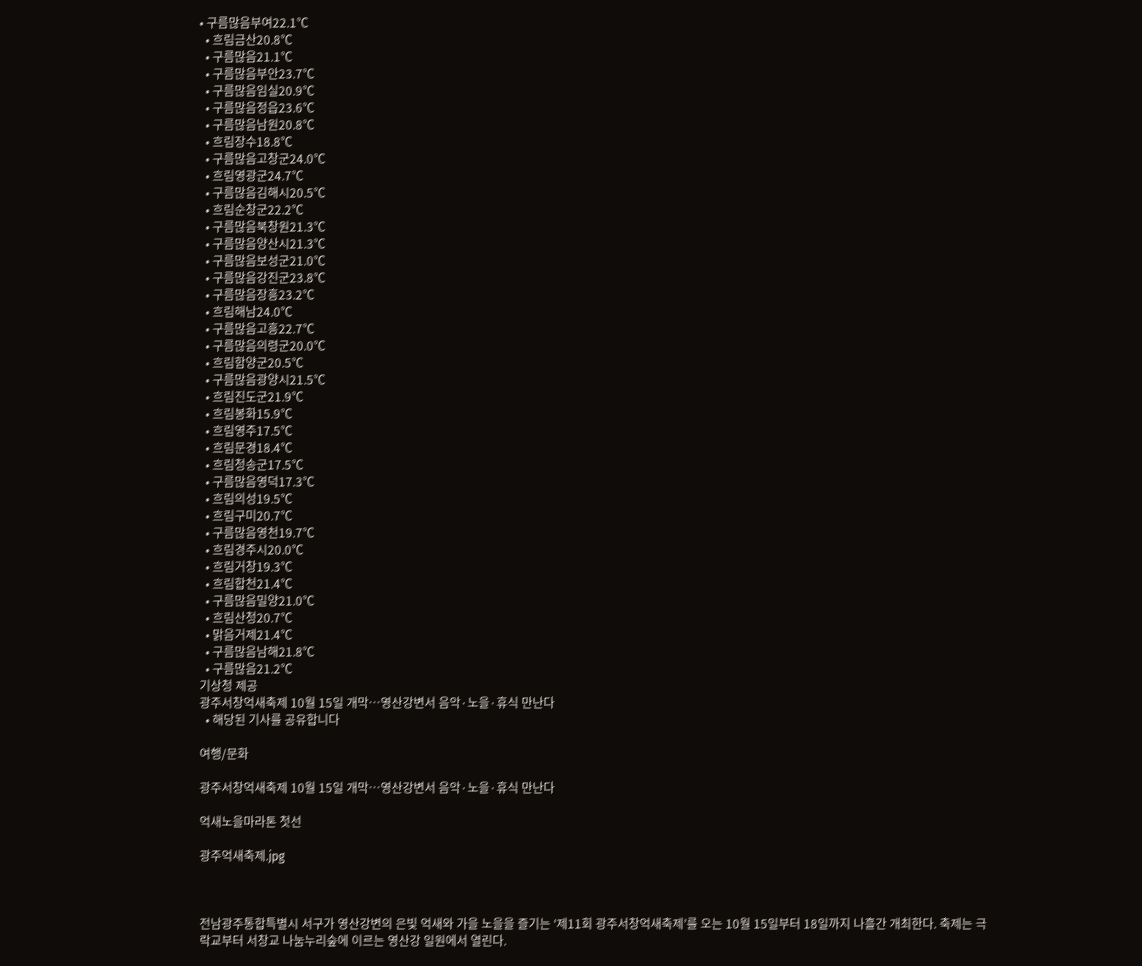• 구름많음부여22.1℃
  • 흐림금산20.8℃
  • 구름많음21.1℃
  • 구름많음부안23.7℃
  • 구름많음임실20.9℃
  • 구름많음정읍23.6℃
  • 구름많음남원20.8℃
  • 흐림장수18.8℃
  • 구름많음고창군24.0℃
  • 흐림영광군24.7℃
  • 구름많음김해시20.5℃
  • 흐림순창군22.2℃
  • 구름많음북창원21.3℃
  • 구름많음양산시21.3℃
  • 구름많음보성군21.0℃
  • 구름많음강진군23.8℃
  • 구름많음장흥23.2℃
  • 흐림해남24.0℃
  • 구름많음고흥22.7℃
  • 구름많음의령군20.0℃
  • 흐림함양군20.5℃
  • 구름많음광양시21.5℃
  • 흐림진도군21.9℃
  • 흐림봉화15.9℃
  • 흐림영주17.5℃
  • 흐림문경18.4℃
  • 흐림청송군17.5℃
  • 구름많음영덕17.3℃
  • 흐림의성19.5℃
  • 흐림구미20.7℃
  • 구름많음영천19.7℃
  • 흐림경주시20.0℃
  • 흐림거창19.3℃
  • 흐림합천21.4℃
  • 구름많음밀양21.0℃
  • 흐림산청20.7℃
  • 맑음거제21.4℃
  • 구름많음남해21.8℃
  • 구름많음21.2℃
기상청 제공
광주서창억새축제 10월 15일 개막…영산강변서 음악·노을·휴식 만난다
  • 해당된 기사를 공유합니다

여행/문화

광주서창억새축제 10월 15일 개막…영산강변서 음악·노을·휴식 만난다

억새노을마라톤 첫선

광주억새축제.jpg



전남광주통합특별시 서구가 영산강변의 은빛 억새와 가을 노을을 즐기는 ‘제11회 광주서창억새축제’를 오는 10월 15일부터 18일까지 나흘간 개최한다. 축제는 극락교부터 서창교 나눔누리숲에 이르는 영산강 일원에서 열린다.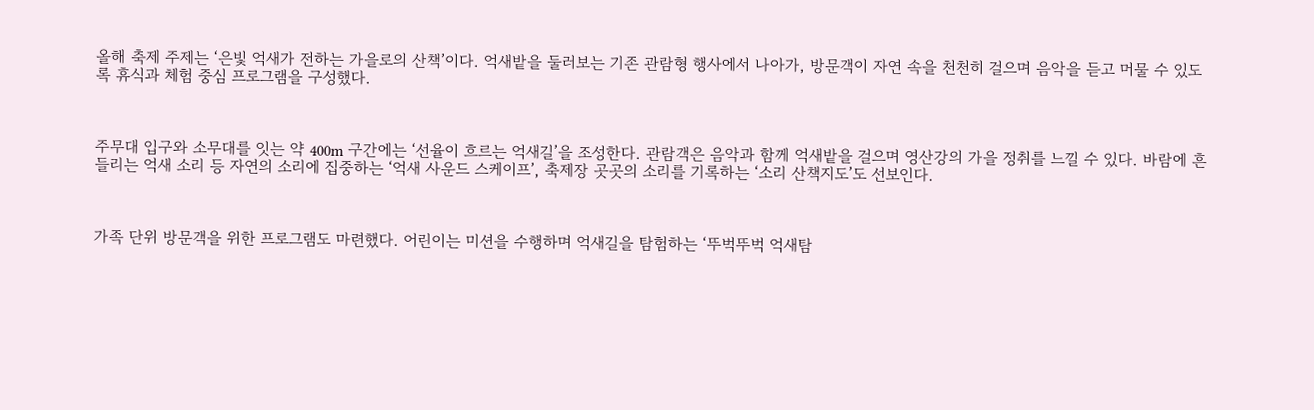올해 축제 주제는 ‘은빛 억새가 전하는 가을로의 산책’이다. 억새밭을 둘러보는 기존 관람형 행사에서 나아가, 방문객이 자연 속을 천천히 걸으며 음악을 듣고 머물 수 있도록 휴식과 체험 중심 프로그램을 구성했다.



주무대 입구와 소무대를 잇는 약 400m 구간에는 ‘선율이 흐르는 억새길’을 조성한다. 관람객은 음악과 함께 억새밭을 걸으며 영산강의 가을 정취를 느낄 수 있다. 바람에 흔들리는 억새 소리 등 자연의 소리에 집중하는 ‘억새 사운드 스케이프’, 축제장 곳곳의 소리를 기록하는 ‘소리 산책지도’도 선보인다.



가족 단위 방문객을 위한 프로그램도 마련했다. 어린이는 미션을 수행하며 억새길을 탐험하는 ‘뚜벅뚜벅 억새탐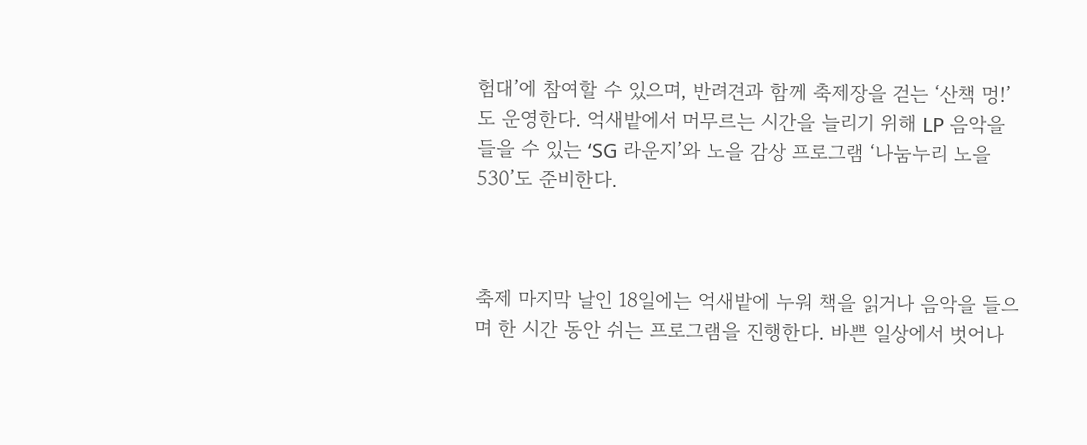험대’에 참여할 수 있으며, 반려견과 함께 축제장을 걷는 ‘산책 멍!’도 운영한다. 억새밭에서 머무르는 시간을 늘리기 위해 LP 음악을 들을 수 있는 ‘SG 라운지’와 노을 감상 프로그램 ‘나눔누리 노을 530’도 준비한다.



축제 마지막 날인 18일에는 억새밭에 누워 책을 읽거나 음악을 들으며 한 시간 동안 쉬는 프로그램을 진행한다. 바쁜 일상에서 벗어나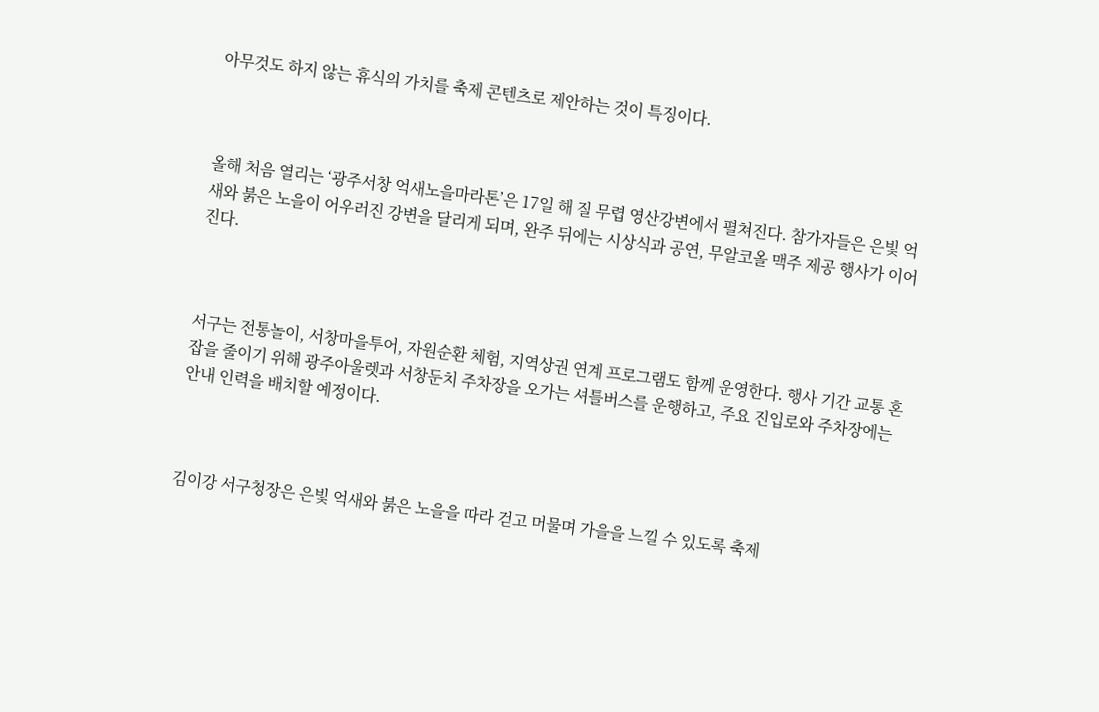아무것도 하지 않는 휴식의 가치를 축제 콘텐츠로 제안하는 것이 특징이다.



올해 처음 열리는 ‘광주서창 억새노을마라톤’은 17일 해 질 무렵 영산강변에서 펼쳐진다. 참가자들은 은빛 억새와 붉은 노을이 어우러진 강변을 달리게 되며, 완주 뒤에는 시상식과 공연, 무알코올 맥주 제공 행사가 이어진다.



서구는 전통놀이, 서창마을투어, 자원순환 체험, 지역상권 연계 프로그램도 함께 운영한다. 행사 기간 교통 혼잡을 줄이기 위해 광주아울렛과 서창둔치 주차장을 오가는 셔틀버스를 운행하고, 주요 진입로와 주차장에는 안내 인력을 배치할 예정이다.



김이강 서구청장은 은빛 억새와 붉은 노을을 따라 걷고 머물며 가을을 느낄 수 있도록 축제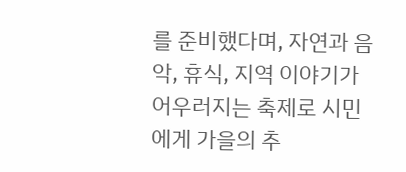를 준비했다며, 자연과 음악, 휴식, 지역 이야기가 어우러지는 축제로 시민에게 가을의 추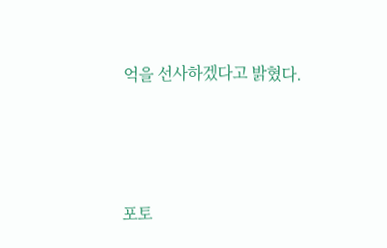억을 선사하겠다고 밝혔다.





포토